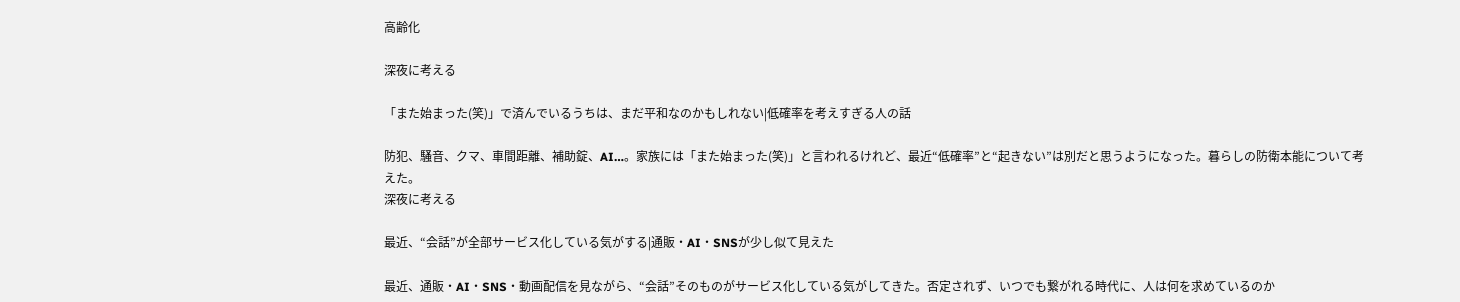高齢化

深夜に考える

「また始まった(笑)」で済んでいるうちは、まだ平和なのかもしれない|低確率を考えすぎる人の話

防犯、騒音、クマ、車間距離、補助錠、AI…。家族には「また始まった(笑)」と言われるけれど、最近“低確率”と“起きない”は別だと思うようになった。暮らしの防衛本能について考えた。
深夜に考える

最近、“会話”が全部サービス化している気がする|通販・AI・SNSが少し似て見えた

最近、通販・AI・SNS・動画配信を見ながら、“会話”そのものがサービス化している気がしてきた。否定されず、いつでも繋がれる時代に、人は何を求めているのか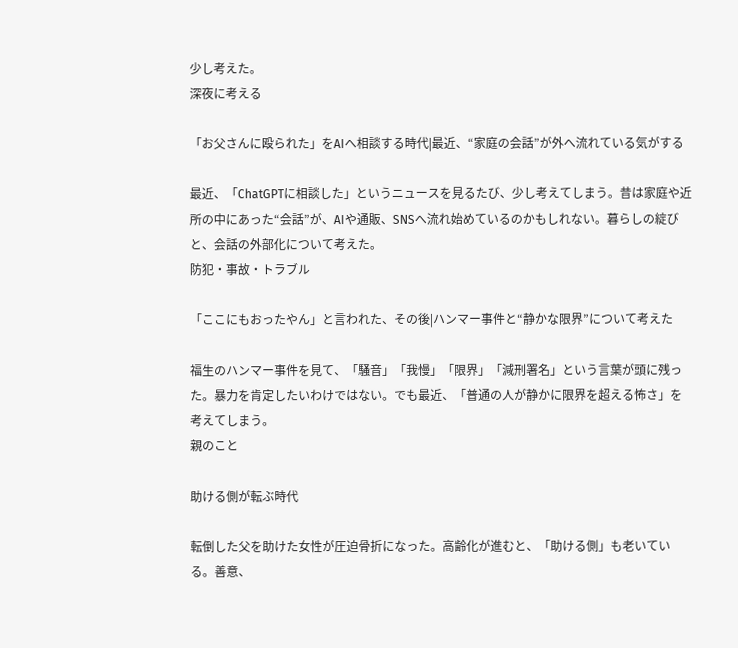少し考えた。
深夜に考える

「お父さんに殴られた」をAIへ相談する時代|最近、“家庭の会話”が外へ流れている気がする

最近、「ChatGPTに相談した」というニュースを見るたび、少し考えてしまう。昔は家庭や近所の中にあった“会話”が、AIや通販、SNSへ流れ始めているのかもしれない。暮らしの綻びと、会話の外部化について考えた。
防犯・事故・トラブル

「ここにもおったやん」と言われた、その後|ハンマー事件と“静かな限界”について考えた

福生のハンマー事件を見て、「騒音」「我慢」「限界」「減刑署名」という言葉が頭に残った。暴力を肯定したいわけではない。でも最近、「普通の人が静かに限界を超える怖さ」を考えてしまう。
親のこと

助ける側が転ぶ時代

転倒した父を助けた女性が圧迫骨折になった。高齢化が進むと、「助ける側」も老いている。善意、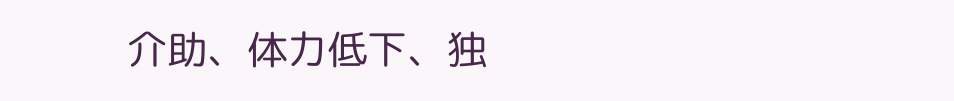介助、体力低下、独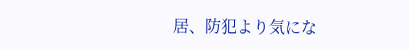居、防犯より気にな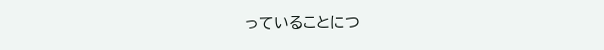っていることにつ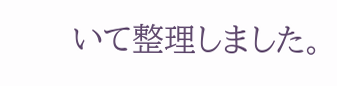いて整理しました。